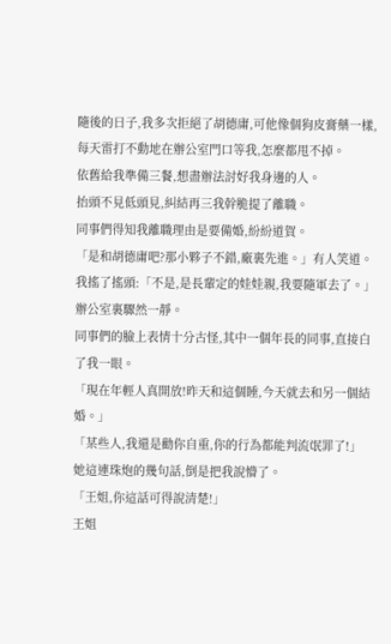隨後的日子,我多次拒絕了胡德庸,可他像個狗皮膏藥一樣,每天雷打不動地在辦公室門口等我,怎麼都甩不掉。
依舊給我準備三餐,想盡辦法討好我身邊的人。
抬頭不見低頭見,糾結再三我幹脆提了離職。
同事們得知我離職理由是要備婚,紛紛道賀。
「是和胡德庸吧?那小夥子不錯,廠裏先進。」有人笑道。
我搖了搖頭:「不是,是長輩定的娃娃親,我要隨軍去了。」
辦公室裏驟然一靜。
同事們的臉上表情十分古怪,其中一個年長的同事,直接白了我一眼。
「現在年輕人真開放!昨天和這個睡,今天就去和另一個結婚。」
「某些人,我還是勸你自重,你的行為都能判流氓罪了!」
她這連珠炮的幾句話,倒是把我說懵了。
「王姐,你這話可得說清楚!」
王姐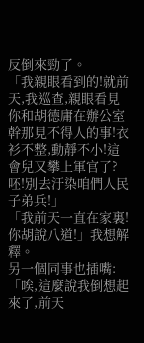反倒來勁了。
「我親眼看到的!就前天,我巡查,親眼看見你和胡德庸在辦公室幹那見不得人的事!衣衫不整,動靜不小!這會兒又攀上軍官了?呸!別去汙染咱們人民子弟兵!」
「我前天一直在家裏!你胡說八道!」我想解釋。
另一個同事也插嘴:
「唉,這麼說我倒想起來了,前天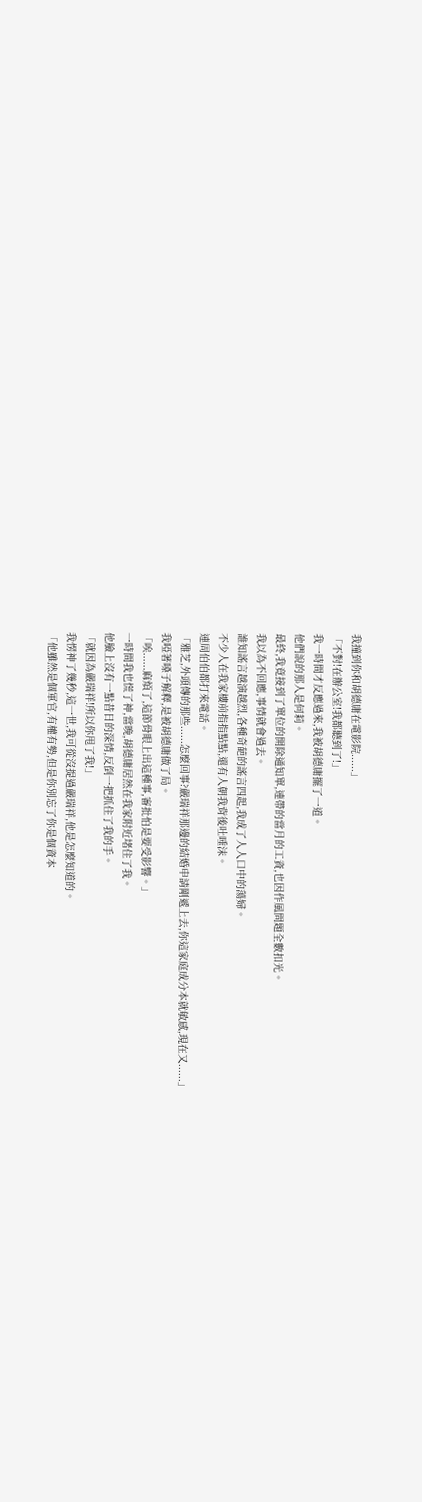我撞到你和胡德庸在電影院......」
「不對!在辦公室!我都聽到了!」
我一時間才反應過來,我被胡德庸擺了一道。
他們說的那人是何莉。
最終,我竟接到了單位的開除通知單,連帶的當月的工資,也因作風問題全數扣光。
我以為不回應,事情就會過去。
誰知謠言越演越烈,各種奇葩的謠言四起,我成了人人口中的蕩婦。
不少人在我家樓前指指點點,還有人朝我背後吐唾沫。
連周伯伯都打來電話。
「雅芝,外頭傳的那些......怎麼回事?嚴瑞祥那邊的結婚申請剛遞上去,你這家庭成分本就敏感,現在又......」
我啞著嗓子解釋,是被胡德庸做了局。
「唉......麻煩了,這節骨眼上出這種事,審批怕是要受影響。」
一時間我也慌了神,當晚,胡德庸居然在我家附近堵住了我。
他臉上沒有一點昔日的深情,反倒一把抓住了我的手。
「就因為嚴瑞祥!所以你甩了我!」
我愣神了幾秒,這一世,我可從沒提過嚴瑞祥,他是怎麼知道的。
「他雖然是個軍官,有權有勢,但是你別忘了你是個資本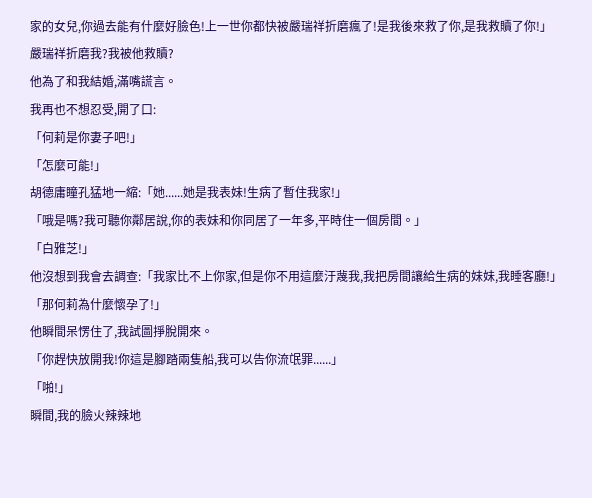家的女兒,你過去能有什麼好臉色!上一世你都快被嚴瑞祥折磨瘋了!是我後來救了你,是我救贖了你!」
嚴瑞祥折磨我?我被他救贖?
他為了和我結婚,滿嘴謊言。
我再也不想忍受,開了口:
「何莉是你妻子吧!」
「怎麼可能!」
胡德庸瞳孔猛地一縮:「她......她是我表妹!生病了暫住我家!」
「哦是嗎?我可聽你鄰居說,你的表妹和你同居了一年多,平時住一個房間。」
「白雅芝!」
他沒想到我會去調查:「我家比不上你家,但是你不用這麼汙蔑我,我把房間讓給生病的妹妹,我睡客廳!」
「那何莉為什麼懷孕了!」
他瞬間呆愣住了,我試圖掙脫開來。
「你趕快放開我!你這是腳踏兩隻船,我可以告你流氓罪......」
「啪!」
瞬間,我的臉火辣辣地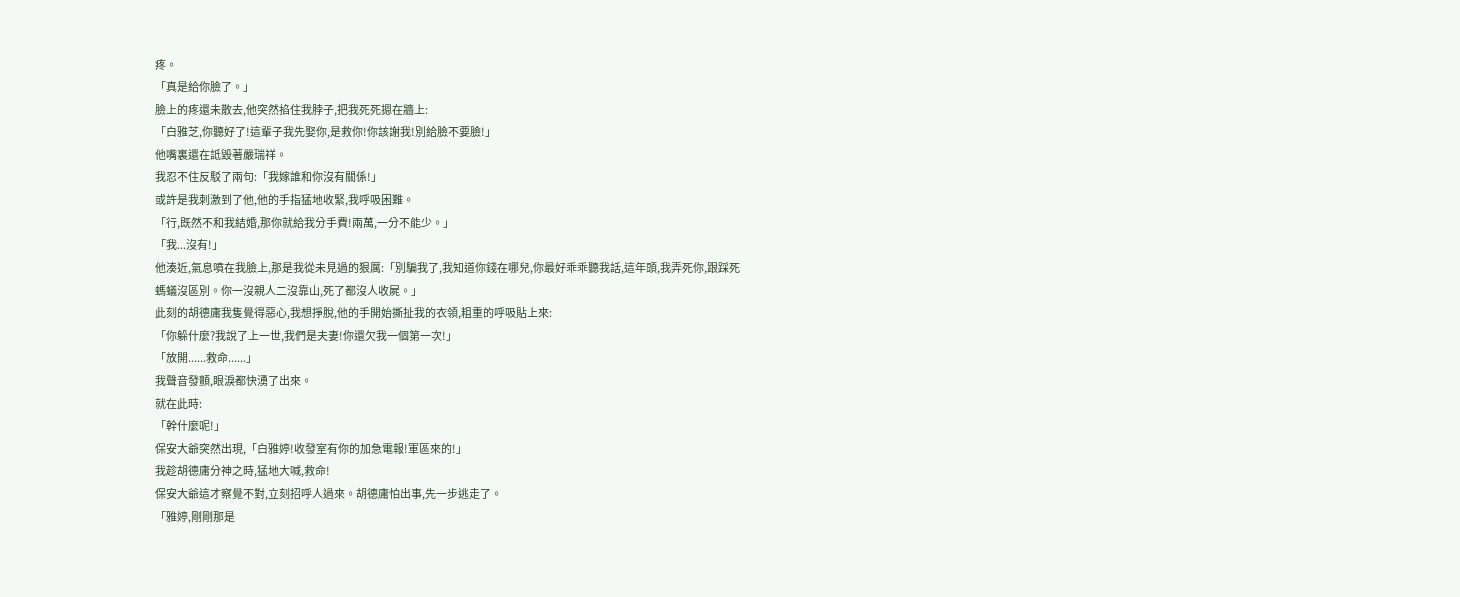疼。
「真是給你臉了。」
臉上的疼還未散去,他突然掐住我脖子,把我死死摁在牆上:
「白雅芝,你聽好了!這輩子我先娶你,是救你!你該謝我!別給臉不要臉!」
他嘴裏還在詆毀著嚴瑞祥。
我忍不住反駁了兩句:「我嫁誰和你沒有關係!」
或許是我刺激到了他,他的手指猛地收緊,我呼吸困難。
「行,既然不和我結婚,那你就給我分手費!兩萬,一分不能少。」
「我...沒有!」
他湊近,氣息噴在我臉上,那是我從未見過的狠厲:「別騙我了,我知道你錢在哪兒,你最好乖乖聽我話,這年頭,我弄死你,跟踩死螞蟻沒區別。你一沒親人二沒靠山,死了都沒人收屍。」
此刻的胡德庸我隻覺得惡心,我想掙脫,他的手開始撕扯我的衣領,粗重的呼吸貼上來:
「你躲什麼?我說了上一世,我們是夫妻!你還欠我一個第一次!」
「放開......救命......」
我聲音發顫,眼淚都快湧了出來。
就在此時:
「幹什麼呢!」
保安大爺突然出現,「白雅婷!收發室有你的加急電報!軍區來的!」
我趁胡德庸分神之時,猛地大喊,救命!
保安大爺這才察覺不對,立刻招呼人過來。胡德庸怕出事,先一步逃走了。
「雅婷,剛剛那是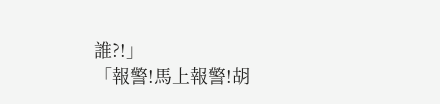誰?!」
「報警!馬上報警!胡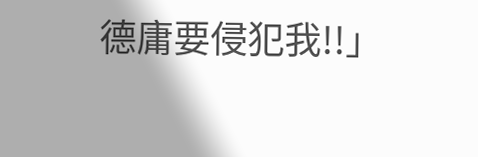德庸要侵犯我!!」